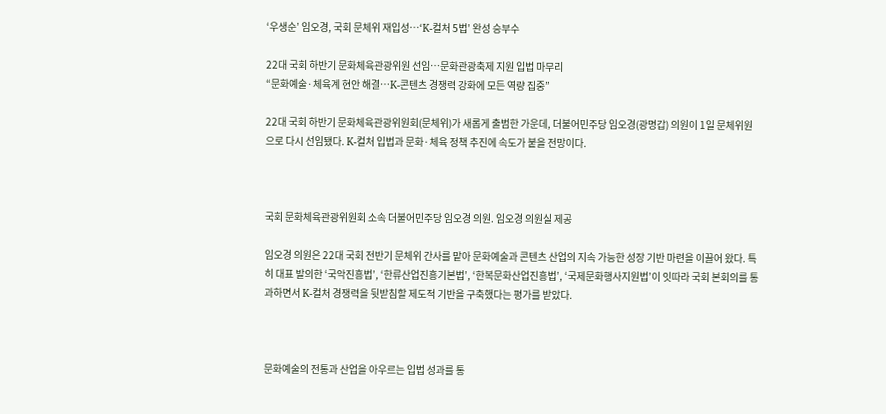‘우생순’ 임오경, 국회 문체위 재입성…‘K-컬처 5법’ 완성 승부수

22대 국회 하반기 문화체육관광위원 선임…문화관광축제 지원 입법 마무리
“문화예술·체육계 현안 해결…K-콘텐츠 경쟁력 강화에 모든 역량 집중”

22대 국회 하반기 문화체육관광위원회(문체위)가 새롭게 출범한 가운데, 더불어민주당 임오경(광명갑) 의원이 1일 문체위원으로 다시 선임됐다. K-컬처 입법과 문화·체육 정책 추진에 속도가 붙을 전망이다.



국회 문화체육관광위원회 소속 더불어민주당 임오경 의원. 임오경 의원실 제공

임오경 의원은 22대 국회 전반기 문체위 간사를 맡아 문화예술과 콘텐츠 산업의 지속 가능한 성장 기반 마련을 이끌어 왔다. 특히 대표 발의한 ‘국악진흥법’, ‘한류산업진흥기본법’, ‘한복문화산업진흥법’, ‘국제문화행사지원법’이 잇따라 국회 본회의를 통과하면서 K-컬처 경쟁력을 뒷받침할 제도적 기반을 구축했다는 평가를 받았다.



문화예술의 전통과 산업을 아우르는 입법 성과를 통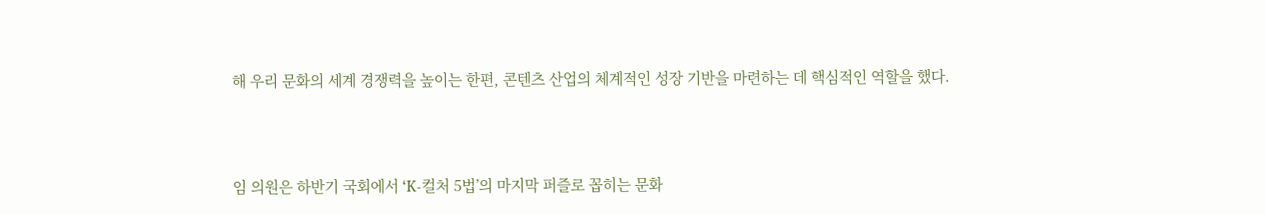해 우리 문화의 세계 경쟁력을 높이는 한편, 콘텐츠 산업의 체계적인 성장 기반을 마련하는 데 핵심적인 역할을 했다.



임 의원은 하반기 국회에서 ‘K-컬처 5법’의 마지막 퍼즐로 꼽히는 문화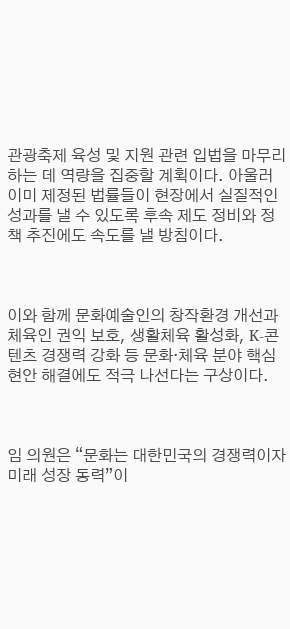관광축제 육성 및 지원 관련 입법을 마무리하는 데 역량을 집중할 계획이다. 아울러 이미 제정된 법률들이 현장에서 실질적인 성과를 낼 수 있도록 후속 제도 정비와 정책 추진에도 속도를 낼 방침이다.



이와 함께 문화예술인의 창작환경 개선과 체육인 권익 보호, 생활체육 활성화, K-콘텐츠 경쟁력 강화 등 문화·체육 분야 핵심 현안 해결에도 적극 나선다는 구상이다.



임 의원은 “문화는 대한민국의 경쟁력이자 미래 성장 동력”이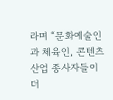라며 “문화예술인과 체육인, 콘텐츠 산업 종사자들이 더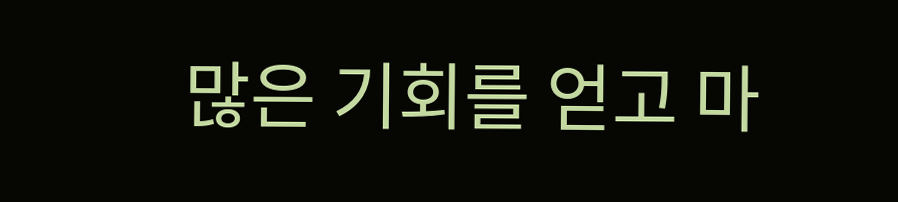많은 기회를 얻고 마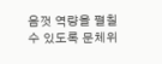음껏 역량을 펼칠 수 있도록 문체위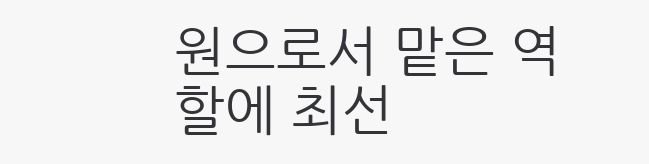원으로서 맡은 역할에 최선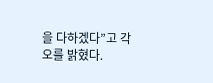을 다하겠다”고 각오를 밝혔다.